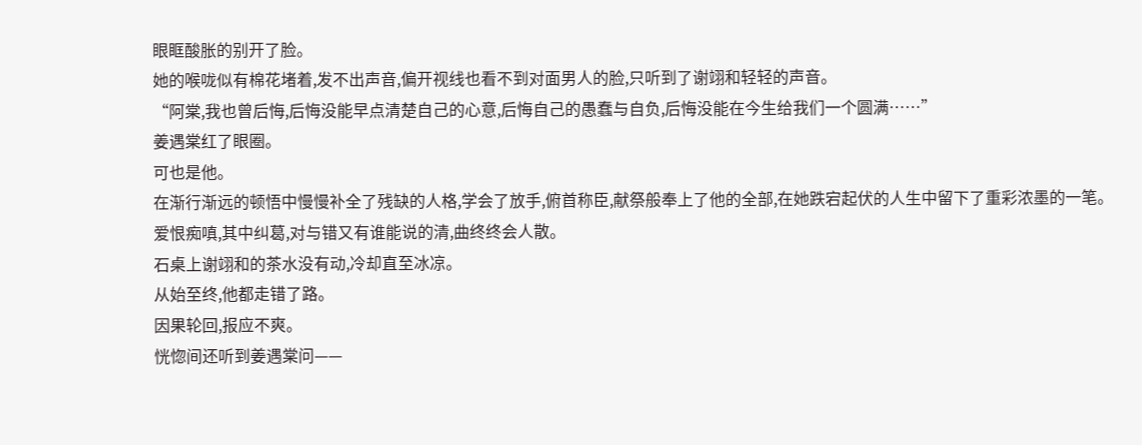眼眶酸胀的别开了脸。
她的喉咙似有棉花堵着,发不出声音,偏开视线也看不到对面男人的脸,只听到了谢翊和轻轻的声音。
“阿棠,我也曾后悔,后悔没能早点清楚自己的心意,后悔自己的愚蠢与自负,后悔没能在今生给我们一个圆满……”
姜遇棠红了眼圈。
可也是他。
在渐行渐远的顿悟中慢慢补全了残缺的人格,学会了放手,俯首称臣,献祭般奉上了他的全部,在她跌宕起伏的人生中留下了重彩浓墨的一笔。
爱恨痴嗔,其中纠葛,对与错又有谁能说的清,曲终终会人散。
石桌上谢翊和的茶水没有动,冷却直至冰凉。
从始至终,他都走错了路。
因果轮回,报应不爽。
恍惚间还听到姜遇棠问——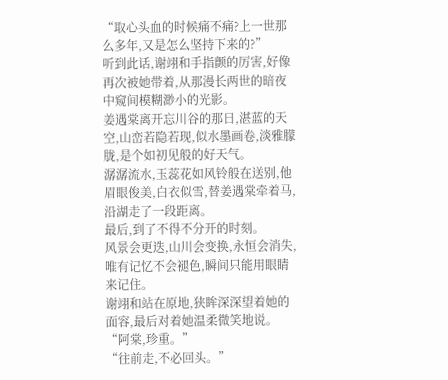“取心头血的时候痛不痛?上一世那么多年,又是怎么坚持下来的?”
听到此话,谢翊和手指颤的厉害,好像再次被她带着,从那漫长两世的暗夜中窥间模糊渺小的光影。
姜遇棠离开忘川谷的那日,湛蓝的天空,山峦若隐若现,似水墨画卷,淡雅朦胧,是个如初见般的好天气。
潺潺流水,玉蕊花如风铃般在送别,他眉眼俊美,白衣似雪,替姜遇棠牵着马,沿湖走了一段距离。
最后,到了不得不分开的时刻。
风景会更迭,山川会变换,永恒会消失,唯有记忆不会褪色,瞬间只能用眼睛来记住。
谢翊和站在原地,狭眸深深望着她的面容,最后对着她温柔微笑地说。
“阿棠,珍重。”
“往前走,不必回头。”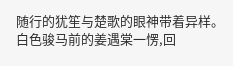随行的犹笙与楚歌的眼神带着异样。
白色骏马前的姜遇棠一愣,回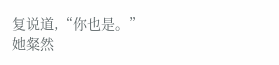复说道,“你也是。”
她粲然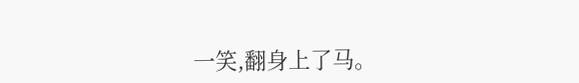一笑,翻身上了马。